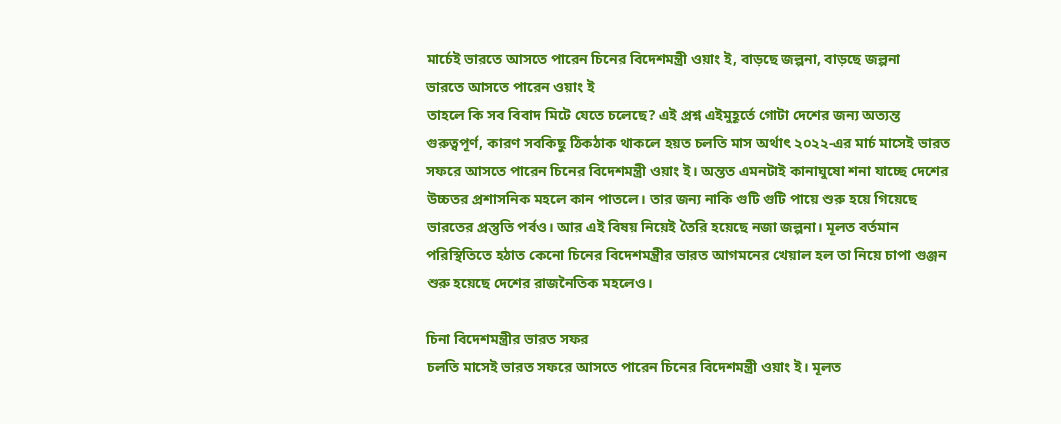মার্চেই ভারতে আসতে পারেন চিনের বিদেশমন্ত্রী ওয়াং ই, বাড়ছে জল্পনা, বাড়ছে জল্পনা
ভারতে আসতে পারেন ওয়াং ই
তাহলে কি সব বিবাদ মিটে যেতে চলেছে? এই প্রশ্ন এইমুহূর্তে গোটা দেশের জন্য অত্যন্ত গুরুত্বপূর্ণ, কারণ সবকিছু ঠিকঠাক থাকলে হয়ত চলতি মাস অর্থাৎ ২০২২-এর মার্চ মাসেই ভারত সফরে আসতে পারেন চিনের বিদেশমন্ত্রী ওয়াং ই। অন্তত এমনটাই কানাঘুষো শনা যাচ্ছে দেশের উচ্চতর প্রশাসনিক মহলে কান পাতলে। তার জন্য নাকি গুটি গুটি পায়ে শুরু হয়ে গিয়েছে ভারতের প্রস্তুতি পর্বও। আর এই বিষয় নিয়েই তৈরি হয়েছে নজা জল্পনা। মূলত বর্তমান পরিস্থিতিতে হঠাত কেনো চিনের বিদেশমন্ত্রীর ভারত আগমনের খেয়াল হল তা নিয়ে চাপা গুঞ্জন শুরু হয়েছে দেশের রাজনৈতিক মহলেও।

চিনা বিদেশমন্ত্রীর ভারত সফর
চলতি মাসেই ভারত সফরে আসতে পারেন চিনের বিদেশমন্ত্রী ওয়াং ই। মূলত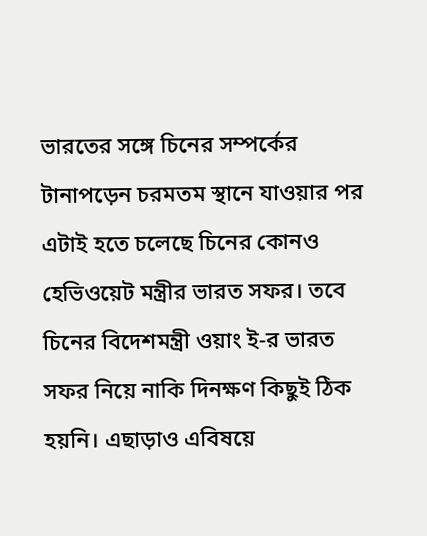ভারতের সঙ্গে চিনের সম্পর্কের টানাপড়েন চরমতম স্থানে যাওয়ার পর এটাই হতে চলেছে চিনের কোনও হেভিওয়েট মন্ত্রীর ভারত সফর। তবে চিনের বিদেশমন্ত্রী ওয়াং ই-র ভারত সফর নিয়ে নাকি দিনক্ষণ কিছুই ঠিক হয়নি। এছাড়াও এবিষয়ে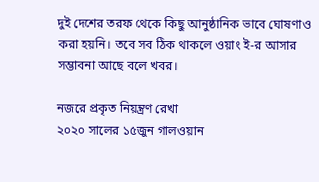দুই দেশের তরফ থেকে কিছু আনুষ্ঠানিক ভাবে ঘোষণাও করা হয়নি। তবে সব ঠিক থাকলে ওয়াং ই-র আসার সম্ভাবনা আছে বলে খবর।

নজরে প্রকৃত নিয়ন্ত্রণ রেখা
২০২০ সালের ১৫জুন গালওয়ান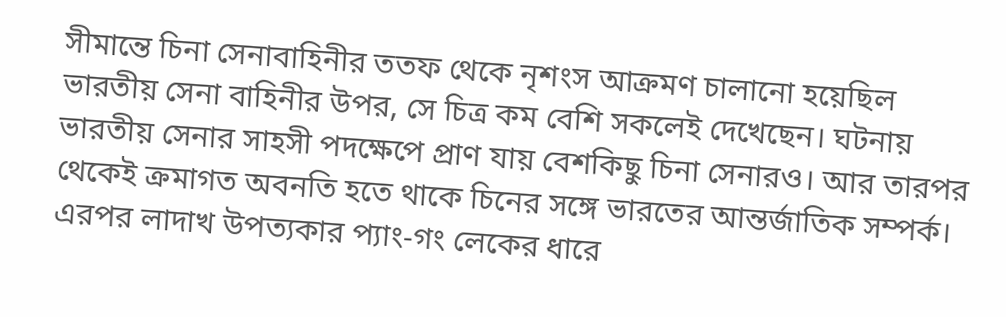সীমান্তে চিনা সেনাবাহিনীর ততফ থেকে নৃশংস আক্রমণ চালানো হয়েছিল ভারতীয় সেনা বাহিনীর উপর, সে চিত্র কম বেশি সকলেই দেখেছেন। ঘটনায় ভারতীয় সেনার সাহসী পদক্ষেপে প্রাণ যায় বেশকিছু চিনা সেনারও। আর তারপর থেকেই ক্রমাগত অবনতি হতে থাকে চিনের সঙ্গে ভারতের আন্তর্জাতিক সম্পর্ক। এরপর লাদাখ উপত্যকার প্যাং-গং লেকের ধারে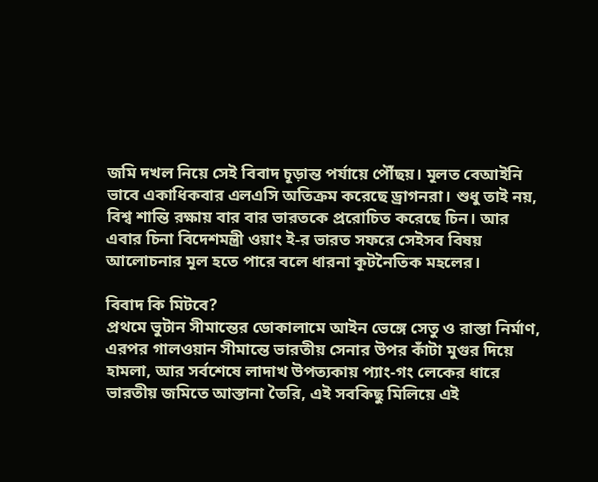জমি দখল নিয়ে সেই বিবাদ চূড়ান্ত পর্যায়ে পৌঁছয়। মূলত বেআইনি ভাবে একাধিকবার এলএসি অতিক্রম করেছে ড্রাগনরা। শুধু তাই নয়, বিশ্ব শান্তি রক্ষায় বার বার ভারতকে প্ররোচিত করেছে চিন। আর এবার চিনা বিদেশমন্ত্রী ওয়াং ই-র ভারত সফরে সেইসব বিষয় আলোচনার মূল হতে পারে বলে ধারনা কূটনৈতিক মহলের।

বিবাদ কি মিটবে?
প্রথমে ভুটান সীমান্তের ডোকালামে আইন ভেঙ্গে সেতু ও রাস্তা নির্মাণ, এরপর গালওয়ান সীমান্তে ভারতীয় সেনার উপর কাঁটা মুগুর দিয়ে হামলা, আর সর্বশেষে লাদাখ উপত্যকায় প্যাং-গং লেকের ধারে ভারতীয় জমিতে আস্তানা তৈরি, এই সবকিছু মিলিয়ে এই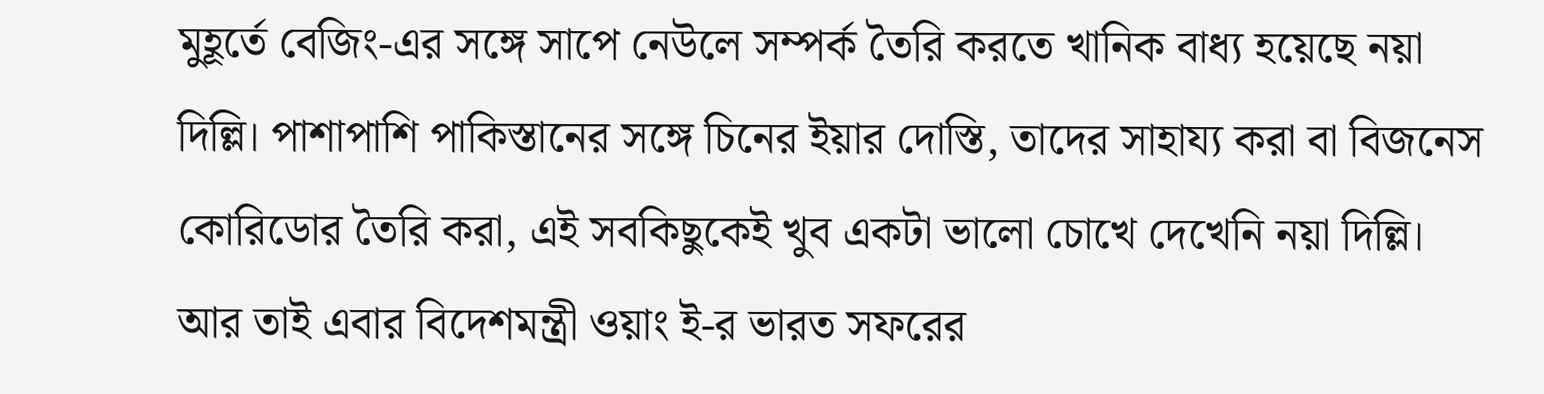মুহূর্তে বেজিং-এর সঙ্গে সাপে নেউলে সম্পর্ক তৈরি করতে খানিক বাধ্য হয়েছে নয়া দিল্লি। পাশাপাশি পাকিস্তানের সঙ্গে চিনের ইয়ার দোস্তি, তাদের সাহায্য করা বা বিজনেস কোরিডোর তৈরি করা, এই সবকিছুকেই খুব একটা ভালো চোখে দেখেনি নয়া দিল্লি। আর তাই এবার বিদেশমন্ত্রী ওয়াং ই-র ভারত সফরের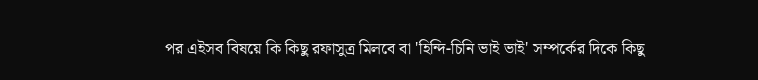পর এইসব বিষয়ে কি কিছু রফাসুত্র মিলবে বা 'হিন্দি-চিনি ভাই ভাই' সম্পর্কের দিকে কিছু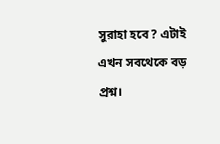সুরাহা হবে? এটাই এখন সবথেকে বড় প্রশ্ন।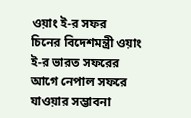ওয়াং ই-র সফর
চিনের বিদেশমন্ত্রী ওয়াং ই-র ভারত সফরের আগে নেপাল সফরে যাওয়ার সম্ভাবনা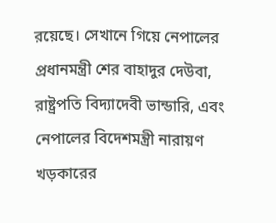রয়েছে। সেখানে গিয়ে নেপালের প্রধানমন্ত্রী শের বাহাদুর দেউবা, রাষ্ট্রপতি বিদ্যাদেবী ভান্ডারি, এবং নেপালের বিদেশমন্ত্রী নারায়ণ খড়কারের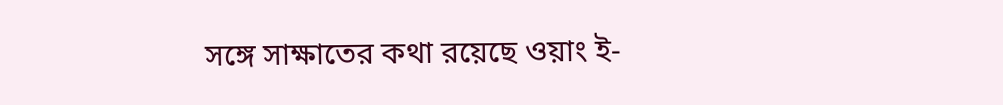সঙ্গে সাক্ষাতের কথা রয়েছে ওয়াং ই-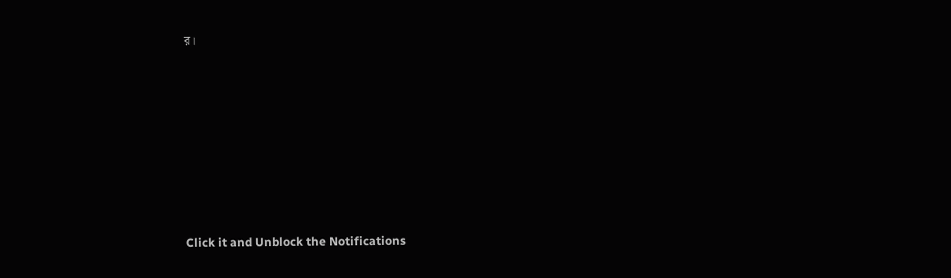র।












Click it and Unblock the Notifications